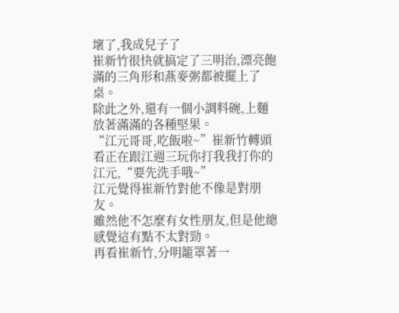壞了,我成兒子了
崔新竹很快就搞定了三明治,漂亮飽滿的三角形和燕麥粥都被擺上了桌。
除此之外,還有一個小調料碗,上麵放著滿滿的各種堅果。
“江元哥哥,吃飯啦~”崔新竹轉頭看正在跟江週三玩你打我我打你的江元,“要先洗手哦~”
江元覺得崔新竹對他不像是對朋友。
雖然他不怎麼有女性朋友,但是他總感覺這有點不太對勁。
再看崔新竹,分明籠罩著一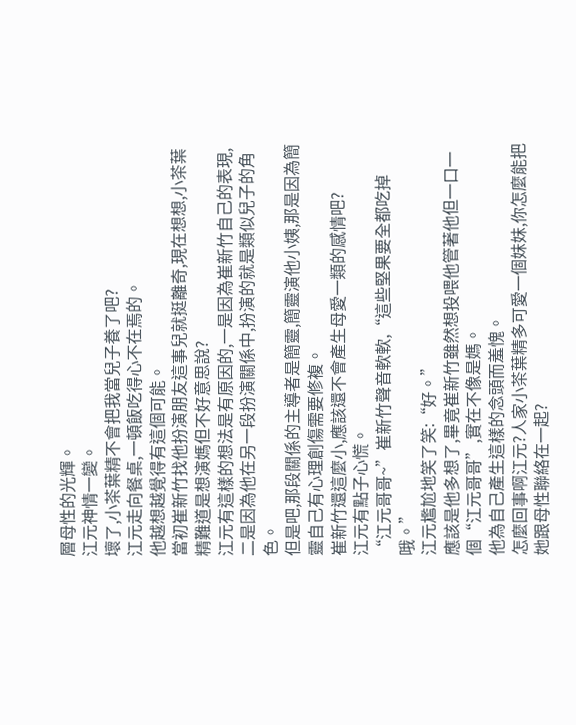層母性的光輝。
江元神情一變。
壞了,小茶葉精不會把我當兒子養了吧?
江元走向餐桌,一頓飯吃得心不在焉的。
他越想越覺得有這個可能。
當初崔新竹找他扮演朋友這事兒就挺離奇,現在想想,小茶葉精難道是想演媽但不好意思說?
江元有這樣的想法是有原因的,一是因為崔新竹自己的表現,二是因為他在另一段扮演關係中,扮演的就是類似兒子的角色。
但是吧,那段關係的主導者是簡靈,簡靈演他小姨,那是因為簡靈自己有心理創傷需要修複。
崔新竹還這麼小,應該還不會產生母愛一類的感情吧?
江元有點子心慌。
“江元哥哥~”崔新竹聲音軟軟,“這些堅果要全都吃掉哦。”
江元尷尬地笑了笑:“好。”
應該是他多想了,畢竟崔新竹雖然想投喂他管著他但一口一個“江元哥哥”,實在不像是媽。
他為自己產生這樣的念頭而羞愧。
怎麼回事啊江元?人家小茶葉精多可愛一個妹妹,你怎麼能把她跟母性聯絡在一起?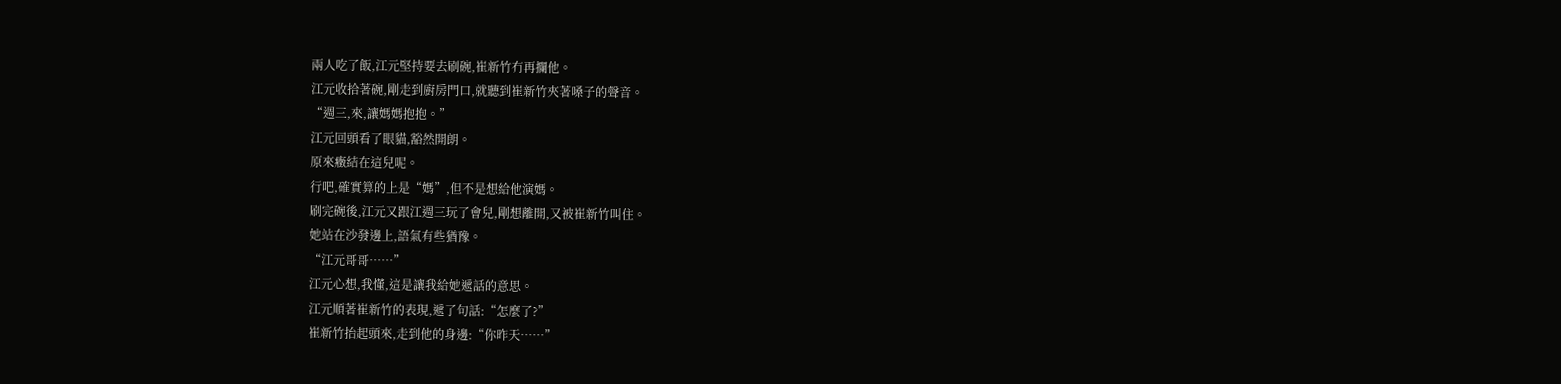兩人吃了飯,江元堅持要去刷碗,崔新竹冇再攔他。
江元收拾著碗,剛走到廚房門口,就聽到崔新竹夾著嗓子的聲音。
“週三,來,讓媽媽抱抱。”
江元回頭看了眼貓,豁然開朗。
原來癥結在這兒呢。
行吧,確實算的上是“媽”,但不是想給他演媽。
刷完碗後,江元又跟江週三玩了會兒,剛想離開,又被崔新竹叫住。
她站在沙發邊上,語氣有些猶豫。
“江元哥哥……”
江元心想,我懂,這是讓我給她遞話的意思。
江元順著崔新竹的表現,遞了句話:“怎麼了?”
崔新竹抬起頭來,走到他的身邊:“你昨天……”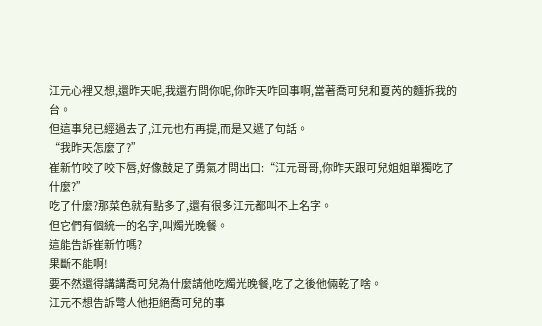江元心裡又想,還昨天呢,我還冇問你呢,你昨天咋回事啊,當著喬可兒和夏芮的麵拆我的台。
但這事兒已經過去了,江元也冇再提,而是又遞了句話。
“我昨天怎麼了?”
崔新竹咬了咬下唇,好像鼓足了勇氣才問出口:“江元哥哥,你昨天跟可兒姐姐單獨吃了什麼?”
吃了什麼?那菜色就有點多了,還有很多江元都叫不上名字。
但它們有個統一的名字,叫燭光晚餐。
這能告訴崔新竹嗎?
果斷不能啊!
要不然還得講講喬可兒為什麼請他吃燭光晚餐,吃了之後他倆乾了啥。
江元不想告訴彆人他拒絕喬可兒的事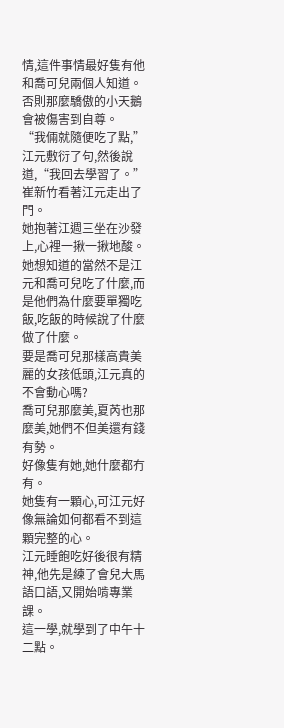情,這件事情最好隻有他和喬可兒兩個人知道。
否則那麼驕傲的小天鵝會被傷害到自尊。
“我倆就隨便吃了點,”江元敷衍了句,然後說道,“我回去學習了。”
崔新竹看著江元走出了門。
她抱著江週三坐在沙發上,心裡一揪一揪地酸。
她想知道的當然不是江元和喬可兒吃了什麼,而是他們為什麼要單獨吃飯,吃飯的時候說了什麼做了什麼。
要是喬可兒那樣高貴美麗的女孩低頭,江元真的不會動心嗎?
喬可兒那麼美,夏芮也那麼美,她們不但美還有錢有勢。
好像隻有她,她什麼都冇有。
她隻有一顆心,可江元好像無論如何都看不到這顆完整的心。
江元睡飽吃好後很有精神,他先是練了會兒大馬語口語,又開始啃專業課。
這一學,就學到了中午十二點。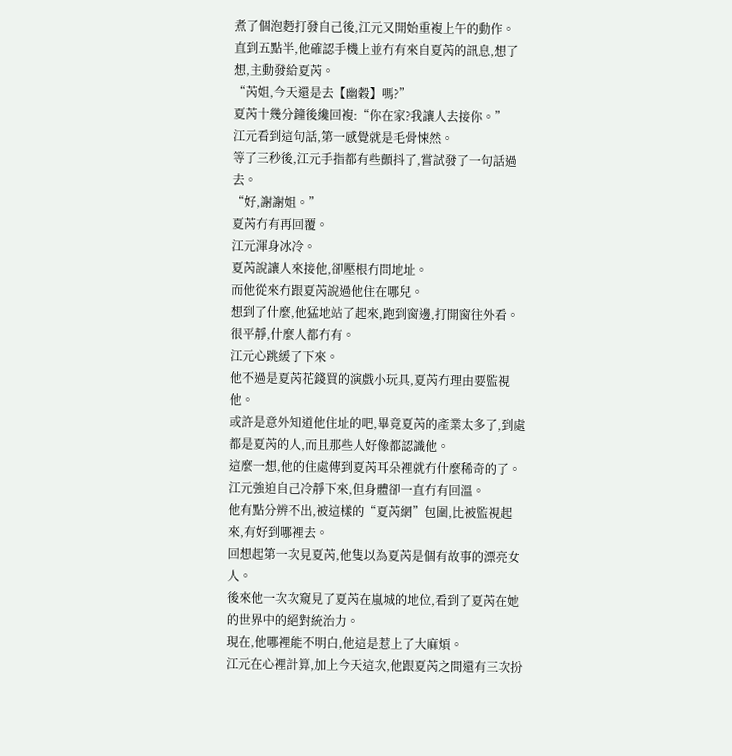煮了個泡麪打發自己後,江元又開始重複上午的動作。
直到五點半,他確認手機上並冇有來自夏芮的訊息,想了想,主動發給夏芮。
“芮姐,今天還是去【幽穀】嗎?”
夏芮十幾分鐘後纔回複:“你在家?我讓人去接你。”
江元看到這句話,第一感覺就是毛骨悚然。
等了三秒後,江元手指都有些顫抖了,嘗試發了一句話過去。
“好,謝謝姐。”
夏芮冇有再回覆。
江元渾身冰冷。
夏芮說讓人來接他,卻壓根冇問地址。
而他從來冇跟夏芮說過他住在哪兒。
想到了什麼,他猛地站了起來,跑到窗邊,打開窗往外看。
很平靜,什麼人都冇有。
江元心跳緩了下來。
他不過是夏芮花錢買的演戲小玩具,夏芮冇理由要監視他。
或許是意外知道他住址的吧,畢竟夏芮的產業太多了,到處都是夏芮的人,而且那些人好像都認識他。
這麼一想,他的住處傳到夏芮耳朵裡就冇什麼稀奇的了。
江元強迫自己冷靜下來,但身體卻一直冇有回溫。
他有點分辨不出,被這樣的“夏芮網”包圍,比被監視起來,有好到哪裡去。
回想起第一次見夏芮,他隻以為夏芮是個有故事的漂亮女人。
後來他一次次窺見了夏芮在嵐城的地位,看到了夏芮在她的世界中的絕對統治力。
現在,他哪裡能不明白,他這是惹上了大麻煩。
江元在心裡計算,加上今天這次,他跟夏芮之間還有三次扮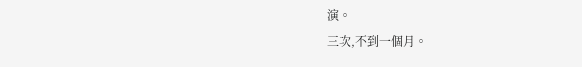演。
三次,不到一個月。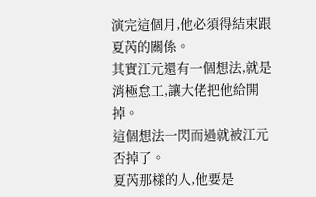演完這個月,他必須得結束跟夏芮的關係。
其實江元還有一個想法,就是消極怠工,讓大佬把他給開掉。
這個想法一閃而過就被江元否掉了。
夏芮那樣的人,他要是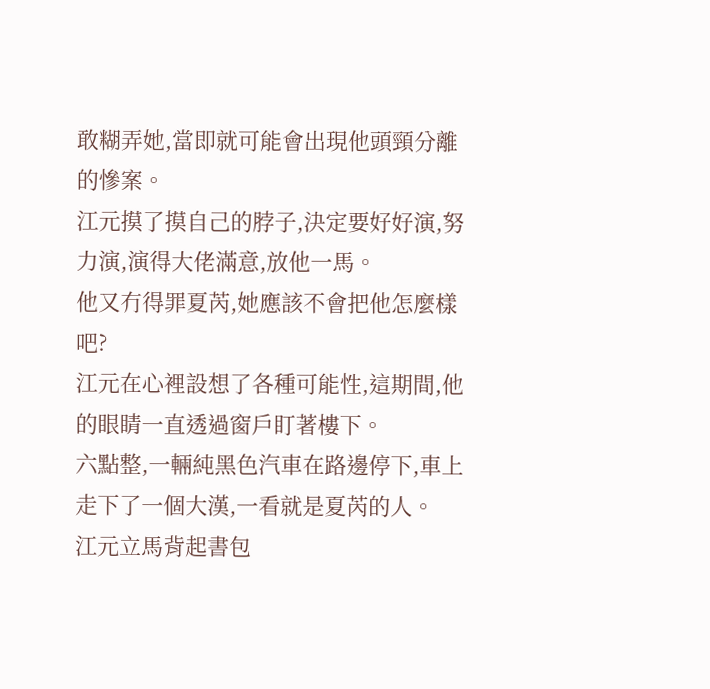敢糊弄她,當即就可能會出現他頭頸分離的慘案。
江元摸了摸自己的脖子,決定要好好演,努力演,演得大佬滿意,放他一馬。
他又冇得罪夏芮,她應該不會把他怎麼樣吧?
江元在心裡設想了各種可能性,這期間,他的眼睛一直透過窗戶盯著樓下。
六點整,一輛純黑色汽車在路邊停下,車上走下了一個大漢,一看就是夏芮的人。
江元立馬背起書包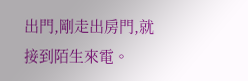出門,剛走出房門,就接到陌生來電。